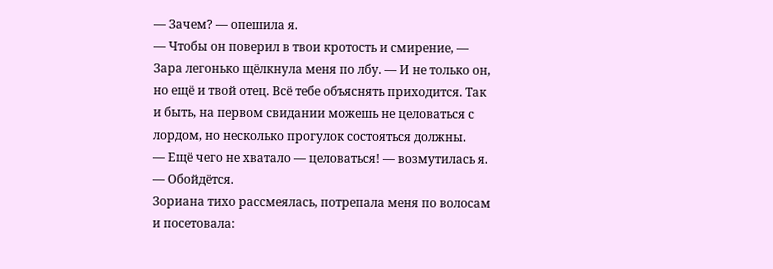— Зачем? — опешила я.
— Чтобы он поверил в твои кротость и смирение, — Зара легонько щёлкнула меня по лбу. — И не только он, но ещё и твой отец. Всё тебе объяснять приходится. Так и быть, на первом свидании можешь не целоваться с лордом, но несколько прогулок состояться должны.
— Ещё чего не хватало — целоваться! — возмутилась я. — Обойдётся.
Зориана тихо рассмеялась, потрепала меня по волосам и посетовала: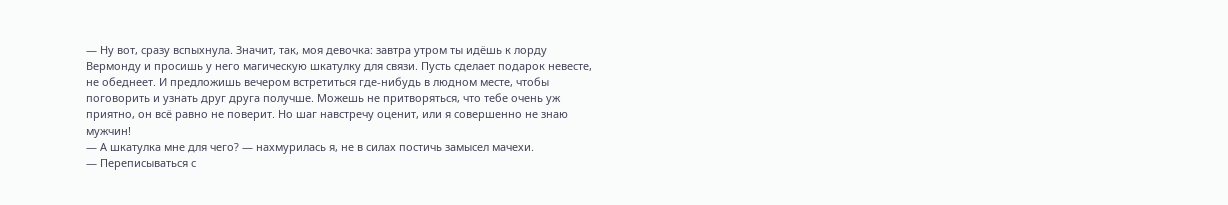— Ну вот, сразу вспыхнула. Значит, так, моя девочка: завтра утром ты идёшь к лорду Вермонду и просишь у него магическую шкатулку для связи. Пусть сделает подарок невесте, не обеднеет. И предложишь вечером встретиться где-нибудь в людном месте, чтобы поговорить и узнать друг друга получше. Можешь не притворяться, что тебе очень уж приятно, он всё равно не поверит. Но шаг навстречу оценит, или я совершенно не знаю мужчин!
— А шкатулка мне для чего? — нахмурилась я, не в силах постичь замысел мачехи.
— Переписываться с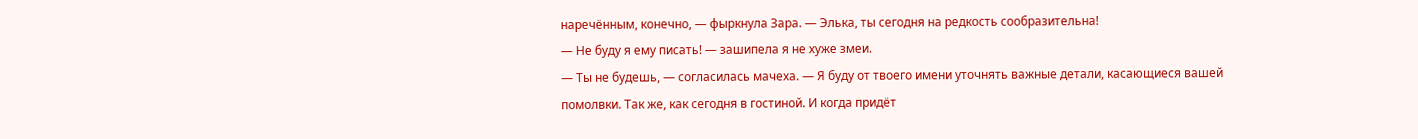наречённым, конечно, — фыркнула Зара. — Элька, ты сегодня на редкость сообразительна!
— Не буду я ему писать! — зашипела я не хуже змеи.
— Ты не будешь, — согласилась мачеха. — Я буду от твоего имени уточнять важные детали, касающиеся вашей помолвки. Так же, как сегодня в гостиной. И когда придёт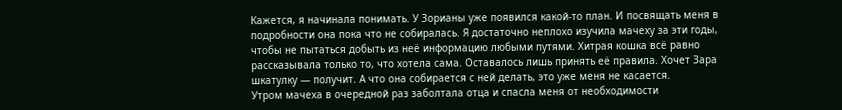Кажется, я начинала понимать. У Зорианы уже появился какой-то план. И посвящать меня в подробности она пока что не собиралась. Я достаточно неплохо изучила мачеху за эти годы, чтобы не пытаться добыть из неё информацию любыми путями. Хитрая кошка всё равно рассказывала только тo, что хотела сама. Оставалось лишь принять её правила. Хочет Зара шкатулку — получит. А что она собирается с ней делать, это уже меня не касается.
Утром мачеха в очередной раз заболтала отца и спасла меня от необходимости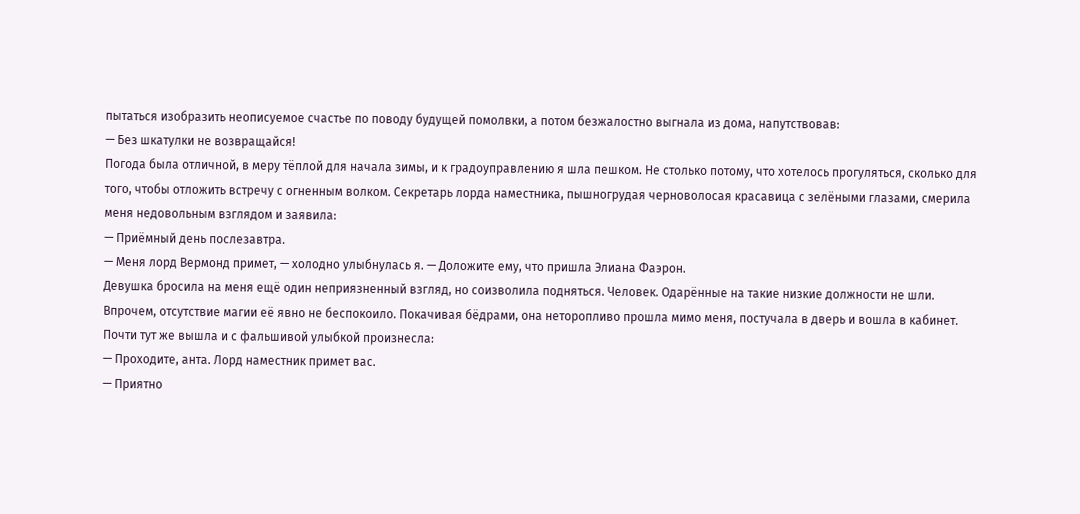пытаться изобразить неописуемое счастье по поводу будущей помолвки, а потом безжалостно выгнала из дома, напутствовав:
— Без шкатулки не возвращайся!
Погода была отличной, в меру тёплой для начала зимы, и к градоуправлению я шла пешком. Не столько потому, что хотелось прогуляться, сколько для того, чтобы отложить встречу с огненным волком. Секретарь лорда наместника, пышногрудая черноволосая красавица с зелёными глазами, смерила меня недовольным взглядом и заявила:
— Приёмный день послезавтра.
— Меня лорд Вермонд примет, — холодно улыбнулась я. — Доложите ему, что пришла Элиана Фаэрон.
Девушка бросила на меня ещё один неприязненный взгляд, но соизволила подняться. Человек. Одарённые на такие низкие должности не шли. Впрочем, отсутствие магии её явно не беспокоило. Покачивая бёдрами, она неторопливо прошла мимо меня, постучала в дверь и вошла в кабинет. Почти тут же вышла и с фальшивой улыбкой произнесла:
— Проходите, анта. Лорд наместник примет вас.
— Приятно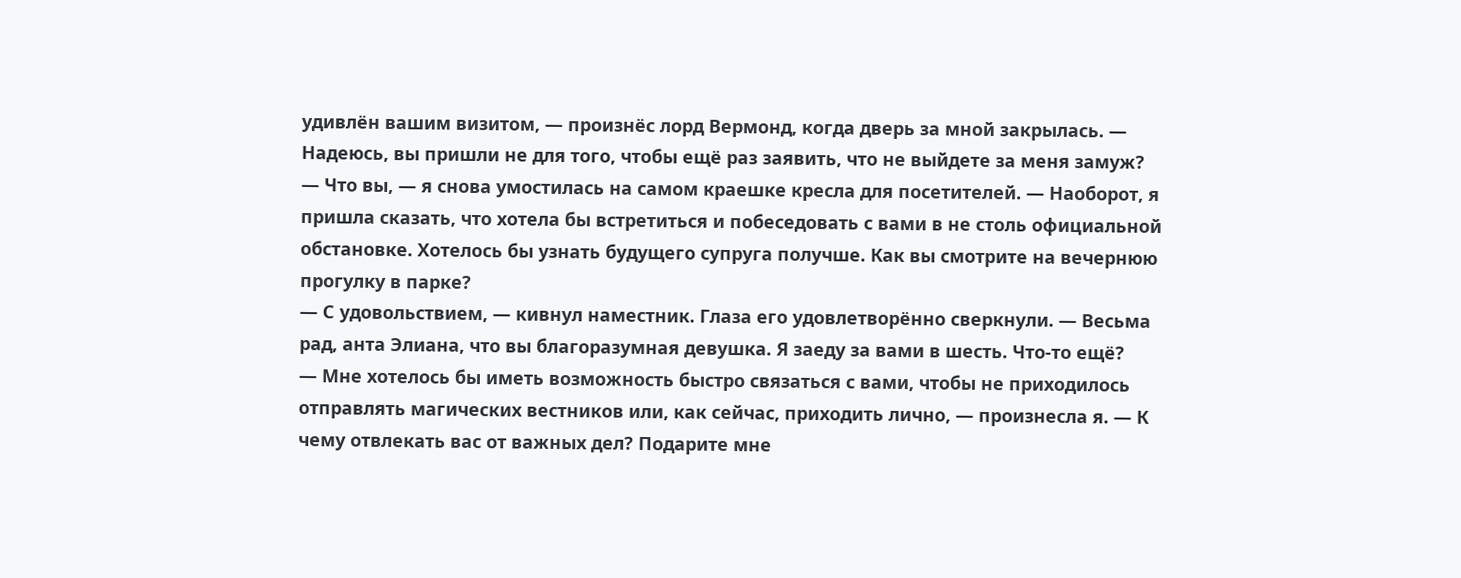удивлён вашим визитом, — произнёс лорд Вермонд, когда дверь за мной закрылась. — Надеюсь, вы пришли не для того, чтобы ещё раз заявить, что не выйдете за меня замуж?
— Что вы, — я снова умостилась на самом краешке кресла для посетителей. — Наоборот, я пришла сказать, что хотела бы встретиться и побеседовать с вами в не столь официальной обстановке. Хотелось бы узнать будущего супруга получше. Как вы смотрите на вечернюю прогулку в парке?
— С удовольствием, — кивнул наместник. Глаза его удовлетворённо сверкнули. — Весьма рад, анта Элиана, что вы благоразумная девушка. Я заеду за вами в шесть. Что-то ещё?
— Мне хотелось бы иметь возможность быстро связаться с вами, чтобы не приходилось отправлять магических вестников или, как сейчас, приходить лично, — произнесла я. — К чему отвлекать вас от важных дел? Подарите мне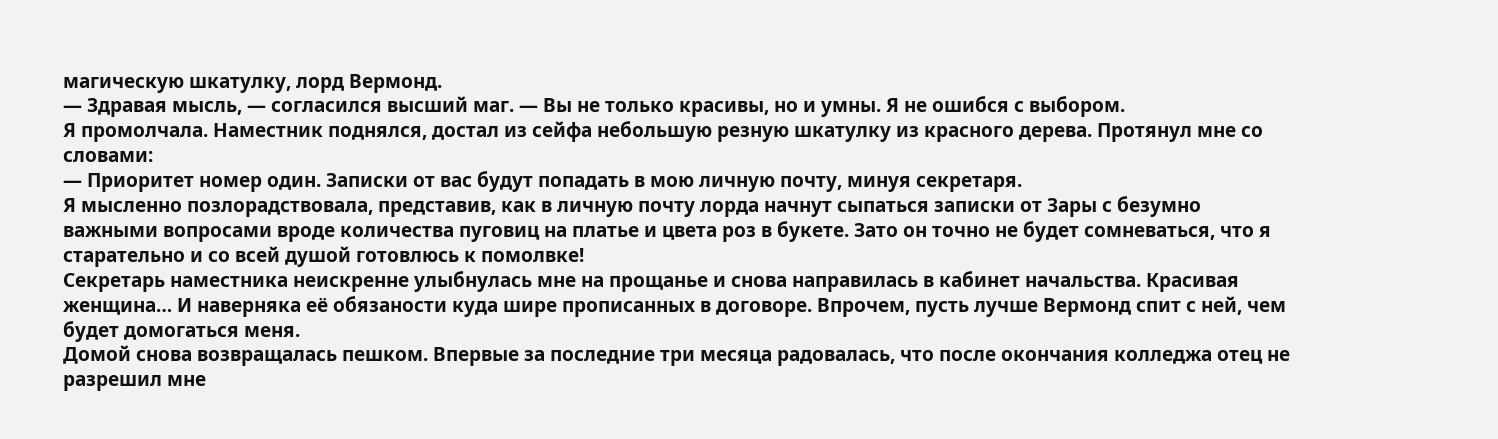магическую шкатулку, лорд Вермонд.
— Здравая мысль, — согласился высший маг. — Вы не только красивы, но и умны. Я не ошибся с выбором.
Я промолчала. Наместник поднялся, достал из сейфа небольшую резную шкатулку из красного дерева. Протянул мне со словами:
— Приоритет номер один. Записки от вас будут попадать в мою личную почту, минуя секретаря.
Я мысленно позлорадствовала, представив, как в личную почту лорда начнут сыпаться записки от Зары с безумно важными вопросами вроде количества пуговиц на платье и цвета роз в букете. Зато он точно не будет сомневаться, что я старательно и со всей душой готовлюсь к помолвке!
Секретарь наместника неискренне улыбнулась мне на прощанье и снова направилась в кабинет начальства. Красивая женщина… И наверняка её обязаности куда шире прописанных в договоре. Впрочем, пусть лучше Вермонд спит с ней, чем будет домогаться меня.
Домой снова возвращалась пешком. Впервые за последние три месяца радовалась, что после окончания колледжа отец не разрешил мне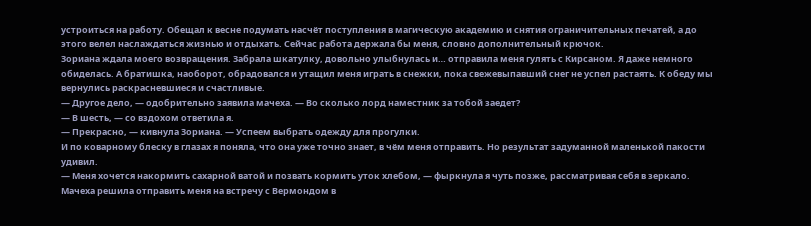устроиться на работу. Обещал к весне подумать насчёт поступления в магическую академию и снятия ограничительных печатей, а до этого велел наслаждаться жизнью и отдыхать. Сейчас работа держала бы меня, словно дополнительный крючок.
Зориана ждала моего возвращения. Забрала шкатулку, довольно улыбнулась и… отправила меня гулять с Кирсаном. Я даже немного обиделась. А братишка, наоборот, обрадовался и утащил меня играть в снежки, пока свежевыпавший снег не успел растаять. К обеду мы вернулись раскрасневшиеся и счастливые.
— Другое дело, — одобрительно заявила мачеха. — Во сколько лорд наместник за тобой заедет?
— В шесть, — со вздохом ответила я.
— Прекрасно, — кивнула Зориана. — Успеем выбрать одежду для прогулки.
И по коварному блеску в глазах я поняла, что она уже точно знает, в чём меня отправить. Но результат задуманной маленькой пакости удивил.
— Меня хочется накормить сахарной ватой и позвать кормить уток хлебом, — фыркнула я чуть позже, рассматривая себя в зеркало.
Мачеха решила отправить меня на встречу с Вермондом в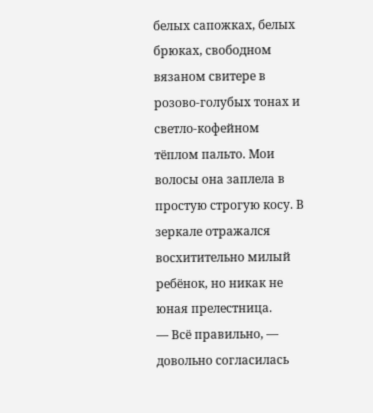белых сапожках, белых брюках, свободном вязаном свитере в розово-голубых тонах и светло-кофейном тёплом пальто. Мои волосы она заплела в простую строгую косу. В зеркале отражался восхитительно милый ребёнок, но никак не юная прелестница.
— Всё правильно, — довольно согласилась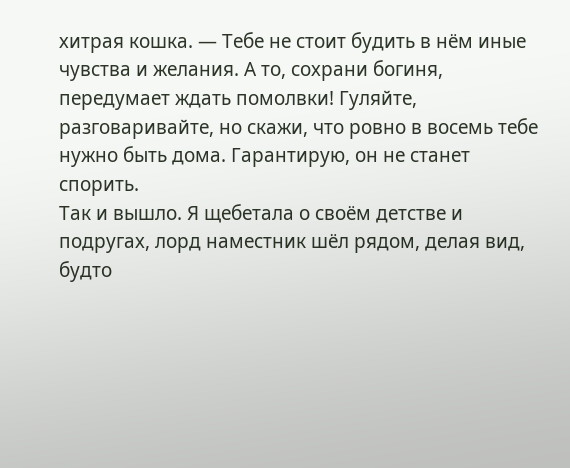хитрая кошка. — Тебе не стоит будить в нём иные чувства и желания. А то, сохрани богиня, передумает ждать помолвки! Гуляйте, разговаривайте, но скажи, что ровно в восемь тебе нужно быть дома. Гарантирую, он не станет спорить.
Так и вышло. Я щебетала о своём детстве и подругах, лорд наместник шёл рядом, делая вид, будто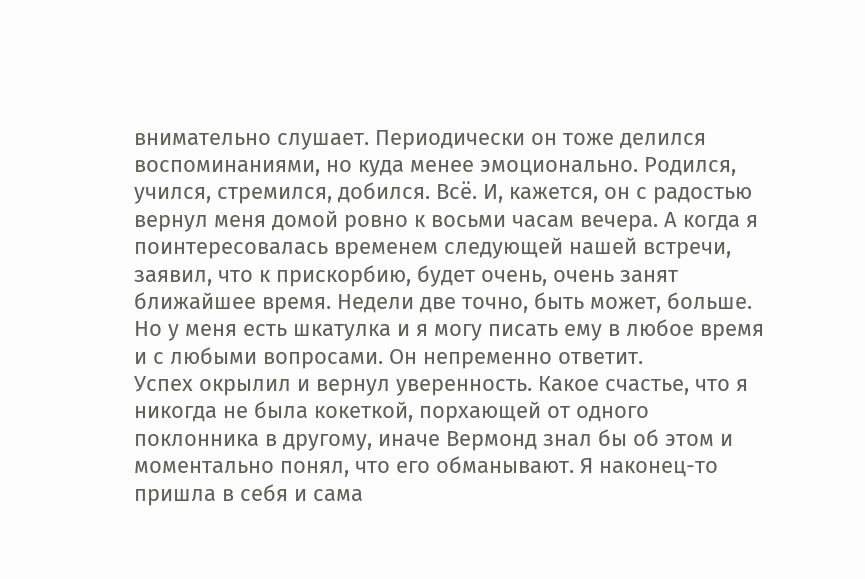внимательно слушает. Периодически он тоже делился воспоминаниями, но куда менее эмоционально. Родился, учился, стремился, добился. Всё. И, кажется, он с радостью вернул меня домой ровно к восьми часам вечера. А когда я поинтересовалась временем следующей нашей встречи, заявил, что к прискорбию, будет очень, очень занят ближайшее время. Недели две точно, быть может, больше. Но у меня есть шкатулка и я могу писать ему в любое время и с любыми вопросами. Он непременно ответит.
Успех окрылил и вернул уверенность. Какое счастье, что я никогда не была кокеткой, порхающей от одного поклонника в другому, иначе Вермонд знал бы об этом и моментально понял, что его обманывают. Я наконец-то пришла в себя и сама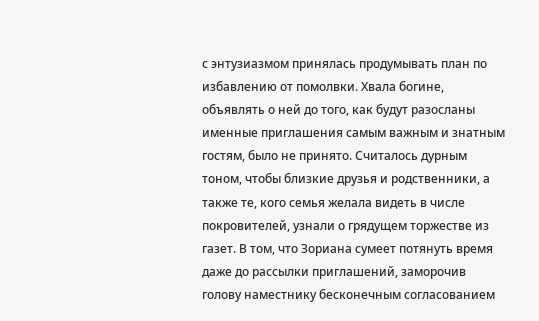с энтузиазмом принялась продумывать план по избавлению от помолвки. Хвала богине, объявлять о ней до того, как будут разосланы именные приглашения самым важным и знатным гостям, было не принято. Считалось дурным тоном, чтобы близкие друзья и родственники, а также те, кого семья желала видеть в числе покровителей, узнали о грядущем торжестве из газет. В том, что Зориана сумеет потянуть время даже до рассылки приглашений, заморочив голову наместнику бесконечным согласованием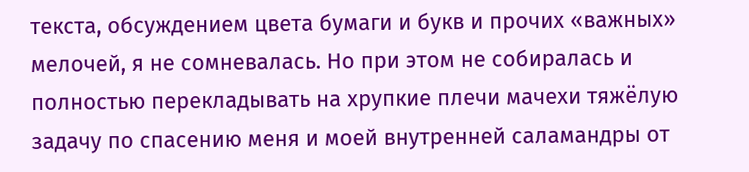текста, обсуждением цвета бумаги и букв и прочих «важных» мелочей, я не сомневалась. Но при этом не собиралась и полностью перекладывать на хрупкие плечи мачехи тяжёлую задачу по спасению меня и моей внутренней саламандры от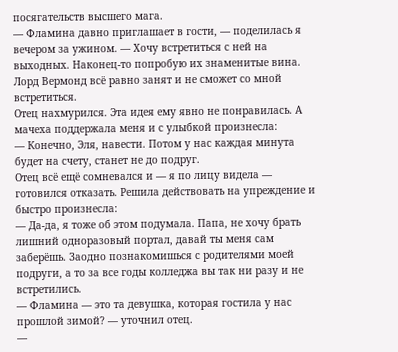посягательств высшего мага.
— Фламина давно приглашает в гости, — поделилась я вечером за ужином. — Хочу встретиться с ней на выходных. Наконец-то попробую их знаменитые вина. Лорд Вермонд всё равно занят и не сможет со мной встретиться.
Отец нахмурился. Эта идея ему явно не понравилась. А мачеха поддержала меня и с улыбкой произнесла:
— Конечно, Эля, навести. Потом у нас каждая минута будет на счету, станет не до подруг.
Отец всё ещё сомневался и — я по лицу видела — готовился отказать. Решила действовать на упреждение и быстро произнесла:
— Да-да, я тоже об этом подумала. Папа, не хочу брать лишний одноразовый портал, давай ты меня сам заберёшь. Заодно познакомишься с родителями моей подруги, а то за все годы колледжа вы так ни разу и не встретились.
— Фламина — это та девушка, которая гостила у нас прошлой зимой? — уточнил отец.
—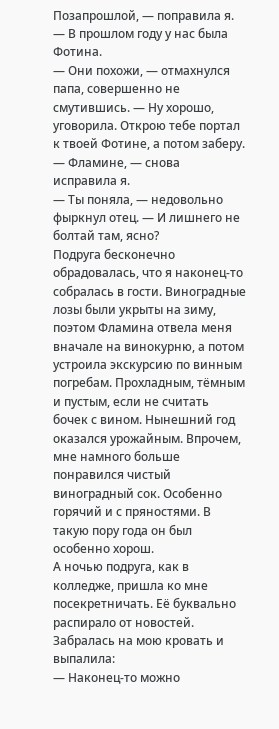Позапрошлой, — поправила я. — В прошлом году у нас была Фотина.
— Они похожи, — отмахнулся папа, совершенно не смутившись. — Ну хорошо, уговорила. Открою тебе портал к твоей Фотине, а потом заберу.
— Фламине, — снова исправила я.
— Ты поняла, — недовольно фыркнул отец. — И лишнего не болтай там, ясно?
Подруга бесконечно обрадовалась, что я наконец-то собралась в гости. Виноградные лозы были укрыты на зиму, поэтом Фламина отвела меня вначале на винокурню, а потом устроила экскурсию по винным погребам. Прохладным, тёмным и пустым, если не считать бочек с вином. Нынешний год оказался урожайным. Впрочем, мне намного больше понравился чистый виноградный сок. Особенно горячий и с пряностями. В такую пору года он был особенно хорош.
А ночью подруга, как в колледже, пришла ко мне посекретничать. Её буквально распирало от новостей. Забралась на мою кровать и выпалила:
— Наконец-то можно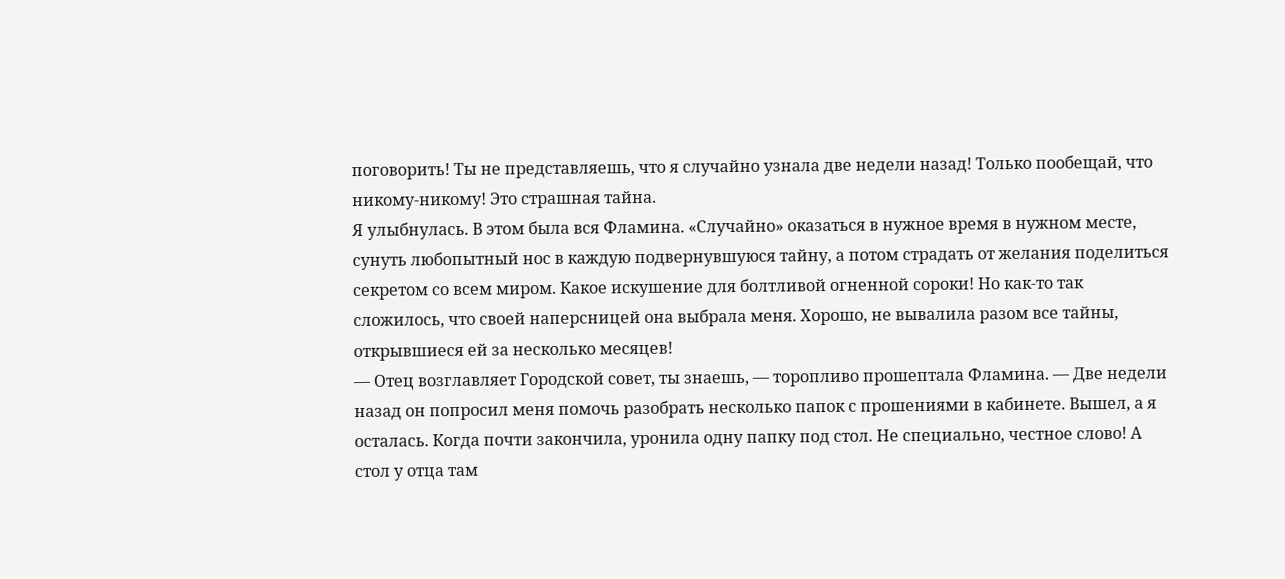поговорить! Ты не представляешь, что я случайно узнала две недели назад! Только пообещай, что никому-никому! Это страшная тайна.
Я улыбнулась. В этом была вся Фламина. «Случайно» оказаться в нужное время в нужном месте, сунуть любопытный нос в каждую подвернувшуюся тайну, а потом страдать от желания поделиться секретом со всем миром. Какое искушение для болтливой огненной сороки! Но как-то так сложилось, что своей наперсницей она выбрала меня. Хорошо, не вывалила разом все тайны, открывшиеся ей за несколько месяцев!
— Отец возглавляет Городской совет, ты знаешь, — торопливо прошептала Фламина. — Две недели назад он попросил меня помочь разобрать несколько папок с прошениями в кабинете. Вышел, а я осталась. Когда почти закончила, уронила одну папку под стол. Не специально, честное слово! А стол у отца там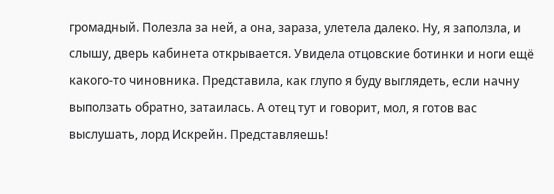громадный. Полезла за ней, а она, зараза, улетела далеко. Ну, я заползла, и слышу, дверь кабинета открывается. Увидела отцовские ботинки и ноги ещё какого-тo чиновника. Представила, как глупо я буду выглядеть, если начну выползать обратно, затаилась. А отец тут и говорит, мол, я готов вас выслушать, лорд Искрейн. Представляешь!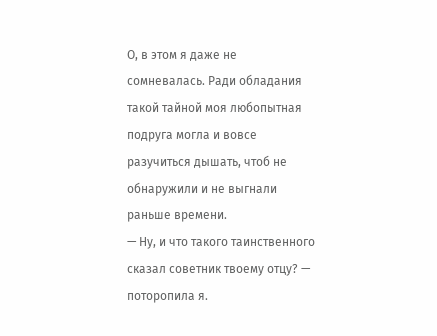О, в этом я даже не сомневалась. Ради обладания такой тайной моя любопытная подруга могла и вовсе разучиться дышать, чтоб не обнаружили и не выгнали раньше времени.
— Ну, и что такого таинственного сказал советник твоему отцу? — поторопила я.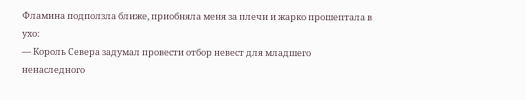Фламина подползла ближе, приобняла меня за плечи и жарко прошептала в ухо:
— Король Севера задумал провести отбор невест для младшего ненаследного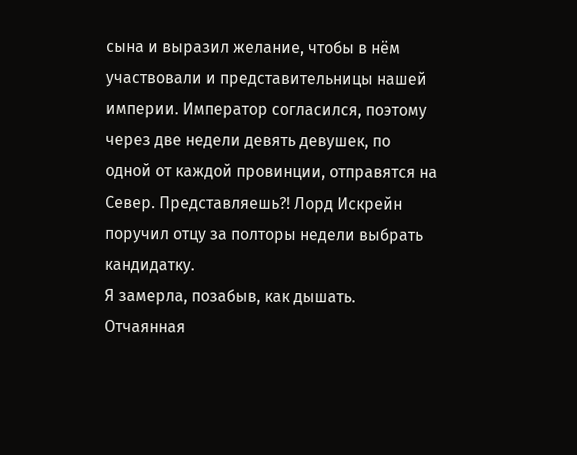сына и выразил желание, чтобы в нём участвовали и представительницы нашей империи. Император согласился, поэтому через две недели девять девушек, по одной от каждой провинции, отправятся на Север. Представляешь?! Лорд Искрейн поручил отцу за полторы недели выбрать кандидатку.
Я замерла, позабыв, как дышать. Отчаянная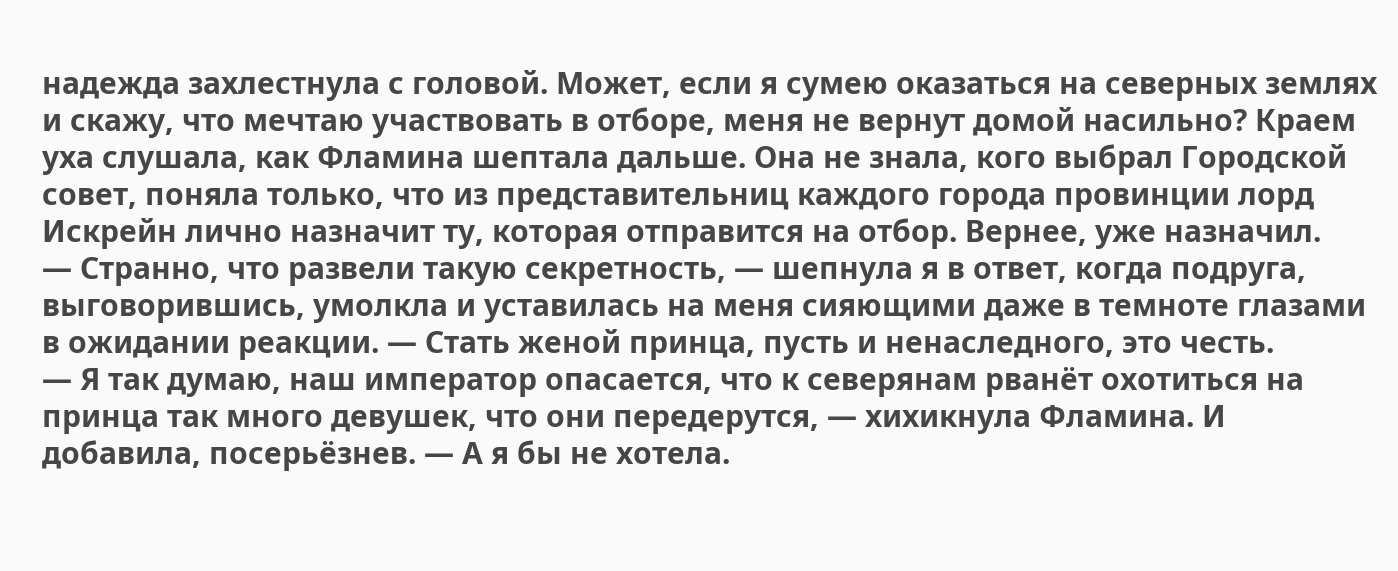надежда захлестнула с головой. Может, если я сумею оказаться на северных землях и скажу, что мечтаю участвовать в отборе, меня не вернут домой насильно? Краем уха слушала, как Фламина шептала дальше. Она не знала, кого выбрал Городской совет, поняла только, что из представительниц каждого города провинции лорд Искрейн лично назначит ту, которая отправится на отбор. Вернее, уже назначил.
— Странно, что развели такую секретность, — шепнула я в ответ, когда подруга, выговорившись, умолкла и уставилась на меня сияющими даже в темноте глазами в ожидании реакции. — Стать женой принца, пусть и ненаследного, это честь.
— Я так думаю, наш император опасается, что к северянам рванёт охотиться на принца так много девушек, что они передерутся, — хихикнула Фламина. И добавила, посерьёзнев. — А я бы не хотела.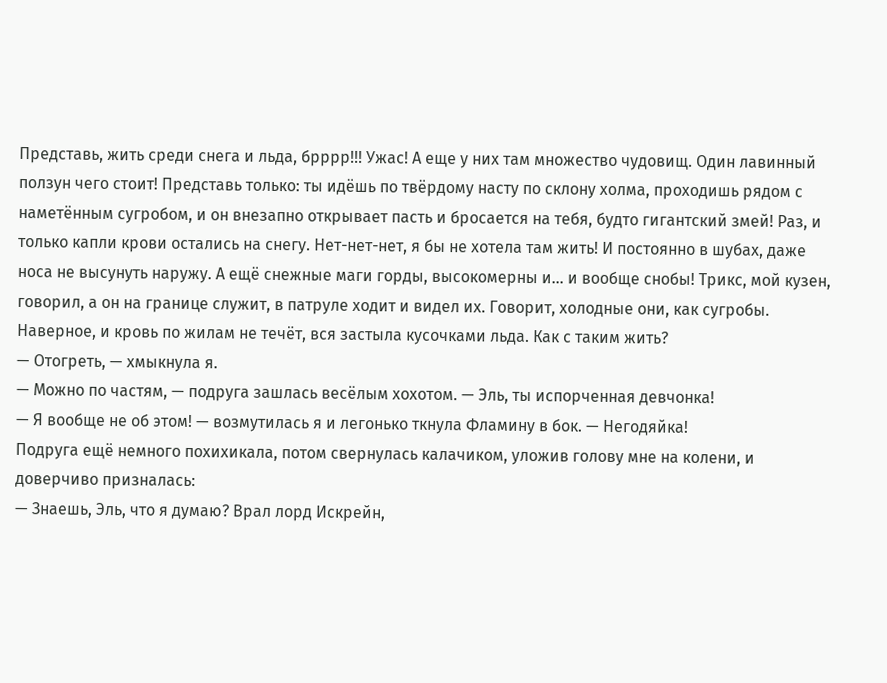Представь, жить среди снега и льда, брррр!!! Ужас! А еще у них там множество чудовищ. Один лавинный ползун чего стоит! Представь только: ты идёшь по твёрдому насту по склону холма, проходишь рядом с наметённым сугробом, и он внезапно открывает пасть и бросается на тебя, будто гигантский змей! Раз, и только капли крови остались на снегу. Нет-нет-нет, я бы не хотела там жить! И постоянно в шубах, даже носа не высунуть наружу. А ещё снежные маги горды, высокомерны и… и вообще снобы! Трикс, мой кузен, говорил, а он на границе служит, в патруле ходит и видел их. Говорит, холодные они, как сугробы. Наверное, и кровь по жилам не течёт, вся застыла кусочками льда. Как с таким жить?
— Отогреть, — хмыкнула я.
— Можно по частям, — подруга зашлась весёлым хохотом. — Эль, ты испорченная девчонка!
— Я вообще не об этом! — возмутилась я и легонько ткнула Фламину в бок. — Негодяйка!
Подруга ещё немного похихикала, потом свернулась калачиком, уложив голову мне на колени, и доверчиво призналась:
— Знаешь, Эль, что я думаю? Врал лорд Искрейн,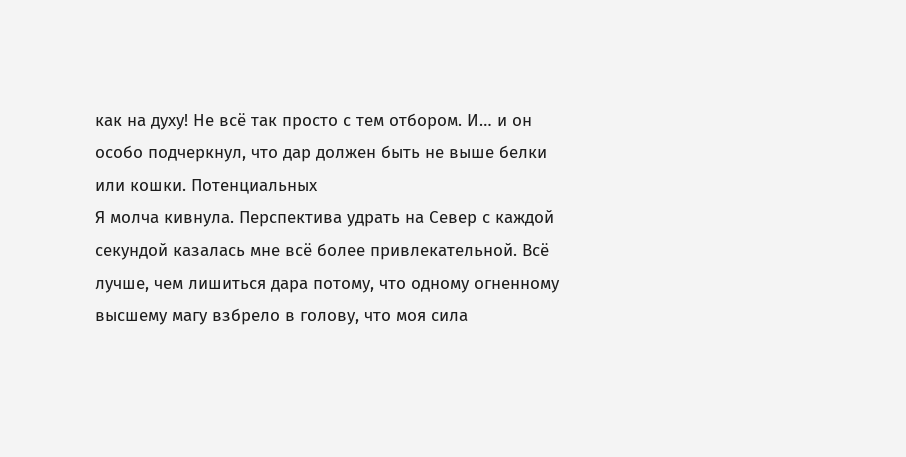как на духу! Не всё так просто с тем отбором. И… и он особо подчеркнул, что дар должен быть не выше белки или кошки. Потенциальных
Я молча кивнула. Перспектива удрать на Север с каждой секундой казалась мне всё более привлекательной. Всё лучше, чем лишиться дара потому, что одному огненному высшему магу взбрело в голову, что моя сила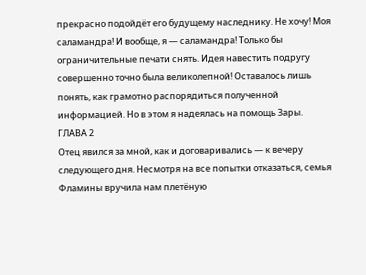прекрасно подойдёт его будущему наследнику. Не хочу! Моя саламандра! И вообще, я — саламандра! Только бы ограничительные печати снять. Идея навестить подругу совершенно точно была великолепной! Оставалось лишь понять, как грамотно распорядиться полученной информацией. Но в этом я надеялась на помощь Зары.
ГЛАВА 2
Отец явился за мной, как и договаривались — к вечеру следующего дня. Несмотря на все попытки отказаться, семья Фламины вручила нам плетёную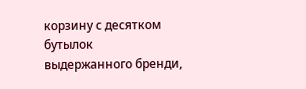корзину с десятком бутылок выдержанного бренди,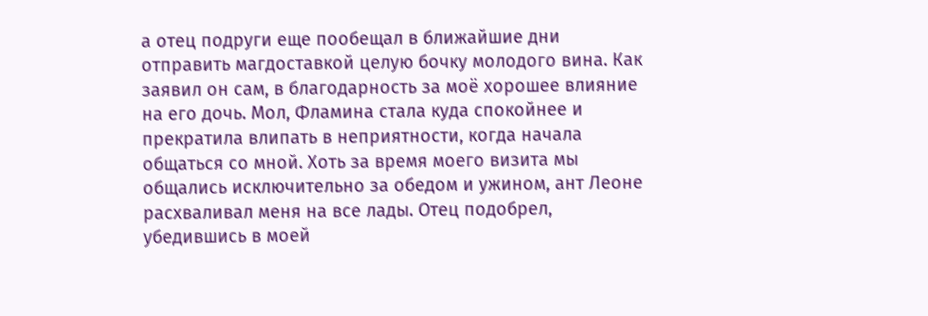а отец подруги еще пообещал в ближайшие дни отправить магдоставкой целую бочку молодого вина. Как заявил он сам, в благодарность за моё хорошее влияние на его дочь. Мол, Фламина стала куда спокойнее и прекратила влипать в неприятности, когда начала общаться со мной. Хоть за время моего визита мы общались исключительно за обедом и ужином, ант Леоне расхваливал меня на все лады. Отец подобрел, убедившись в моей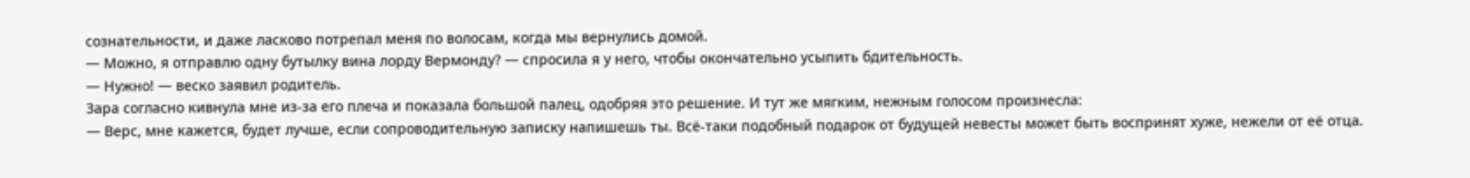сознательности, и даже ласково потрепал меня по волосам, когда мы вернулись домой.
— Можно, я отправлю одну бутылку вина лорду Вермонду? — спросила я у него, чтобы окончательно усыпить бдительность.
— Нужно! — веско заявил родитель.
Зара согласно кивнула мне из-за его плеча и показала большой палец, одобряя это решение. И тут же мягким, нежным голосом произнесла:
— Верс, мне кажется, будет лучше, если сопроводительную записку напишешь ты. Всё-таки подобный подарок от будущей невесты может быть воспринят хуже, нежели от её отца.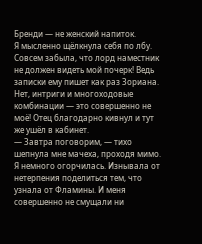Бренди — не женский напиток.
Я мысленно щёлкнула себя по лбу. Совсем забыла, что лорд наместник не должен видеть мой почерк! Ведь записки ему пишет как раз Зориана. Нет, интриги и многоходовые комбинации — это совершенно не моё! Отец благодарно кивнул и тут же ушёл в кабинет.
— Завтра поговорим, — тихо шепнула мне мачеха, проходя мимо.
Я немного огорчилась. Изнывала от нетерпения поделиться тем, что узнала от Фламины. И меня совершенно не смущали ни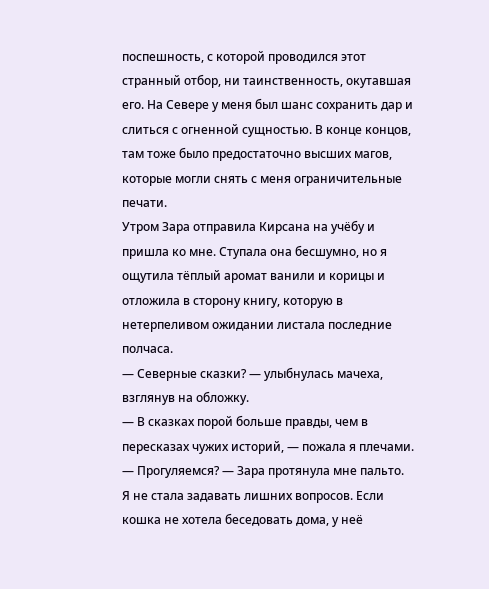поспешность, с которой проводился этот странный отбор, ни таинственность, окутавшая его. На Севере у меня был шанс сохранить дар и слиться с огненной сущностью. В конце концов, там тоже было предостаточно высших магов, которые могли снять с меня ограничительные печати.
Утром Зара отправила Кирсана на учёбу и пришла ко мне. Ступала она бесшумно, но я ощутила тёплый аромат ванили и корицы и отложила в сторону книгу, которую в нетерпеливом ожидании листала последние полчаса.
— Северные сказки? — улыбнулась мачеха, взглянув на обложку.
— В сказках порой больше правды, чем в пересказах чужих историй, — пожала я плечами.
— Прогуляемся? — Зара протянула мне пальто.
Я не стала задавать лишних вопросов. Если кошка не хотела беседовать дома, у неё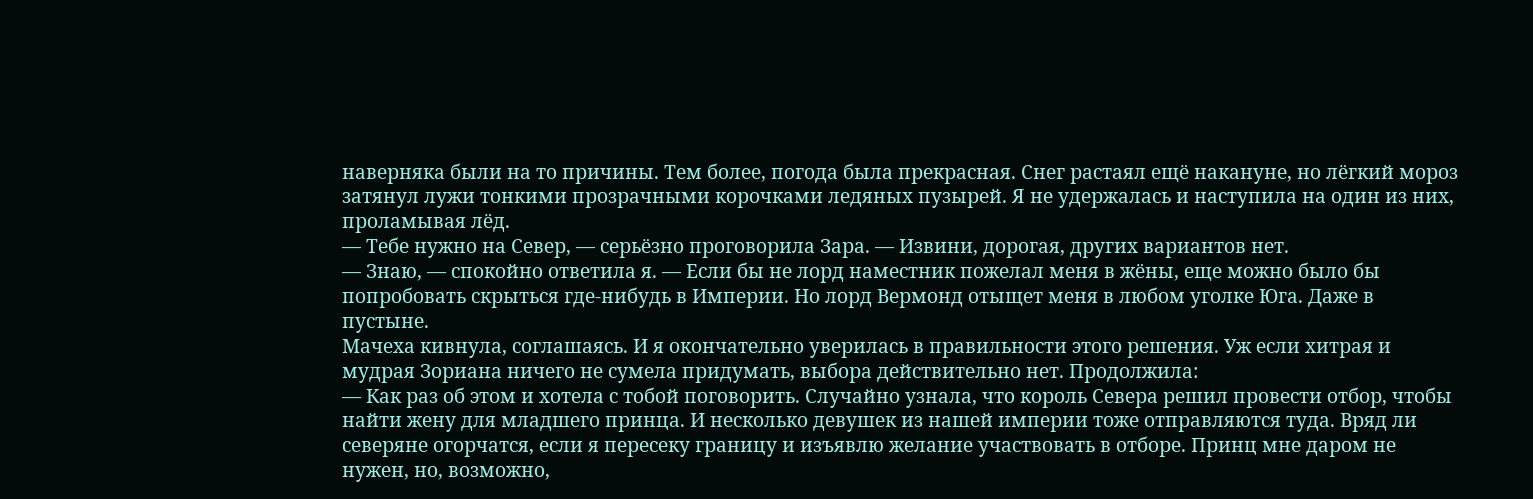наверняка были на то причины. Тем более, погода была прекрасная. Снег растаял ещё накануне, но лёгкий мороз затянул лужи тонкими прозрачными корочками ледяных пузырей. Я не удержалась и наступила на один из них, проламывая лёд.
— Тебе нужно на Север, — серьёзно проговорила Зара. — Извини, дорогая, других вариантов нет.
— Знаю, — спокойно ответила я. — Если бы не лорд наместник пожелал меня в жёны, еще можно было бы попробовать скрыться где-нибудь в Империи. Но лорд Вермонд отыщет меня в любом уголке Юга. Даже в пустыне.
Мачеха кивнула, соглашаясь. И я окончательно уверилась в правильности этого решения. Уж если хитрая и мудрая Зориана ничего не сумела придумать, выбора действительно нет. Продолжила:
— Как раз об этом и хотела с тобой поговорить. Случайно узнала, что король Севера решил провести отбор, чтобы найти жену для младшего принца. И несколько девушек из нашей империи тоже отправляются туда. Вряд ли северяне огорчатся, если я пересеку границу и изъявлю желание участвовать в отборе. Принц мне даром не нужен, но, возможно,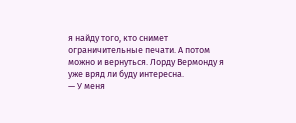я найду того, кто снимет ограничительные печати. А потом можно и вернуться. Лорду Вермонду я уже вряд ли буду интересна.
— У меня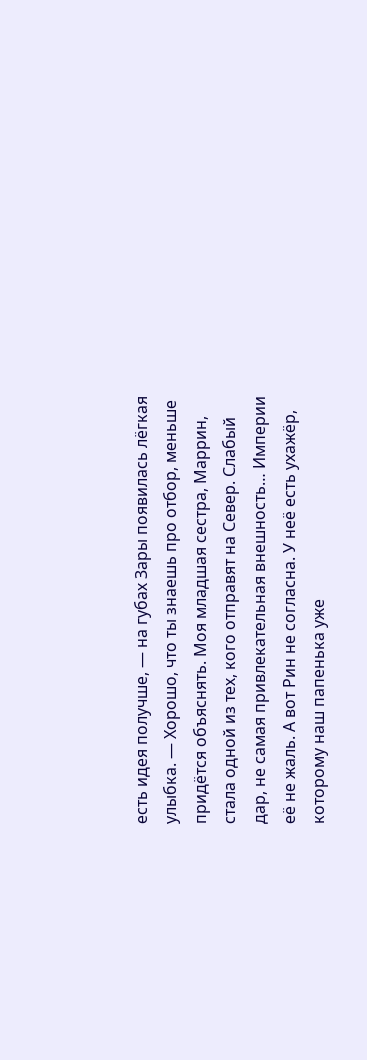есть идея получше, — на губах Зары появилась лёгкая улыбка. — Хорошо, что ты знаешь про отбор, меньше придётся объяснять. Моя младшая сестра, Маррин, стала одной из тех, кого отправят на Север. Слабый дар, не самая привлекательная внешность… Империи её не жаль. А вот Рин не согласна. У неё есть ухажёр, которому наш папенька уже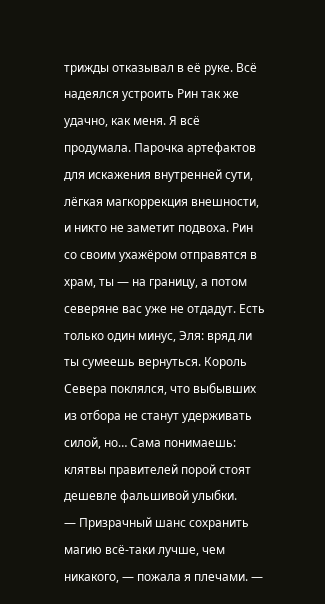трижды отказывал в её руке. Всё надеялся устроить Рин так же удачно, как меня. Я всё продумала. Парочка артефактов для искажения внутренней сути, лёгкая магкоррекция внешности, и никто не заметит подвоха. Рин со своим ухажёром отправятся в храм, ты — на границу, а потом северяне вас уже не отдадут. Есть только один минус, Эля: вряд ли ты сумеешь вернуться. Король Севера поклялся, что выбывших из отбора не станут удерживать силой, но… Сама понимаешь: клятвы правителей порой стоят дешевле фальшивой улыбки.
— Призрачный шанс сохранить магию всё-таки лучше, чем никакого, — пожала я плечами. —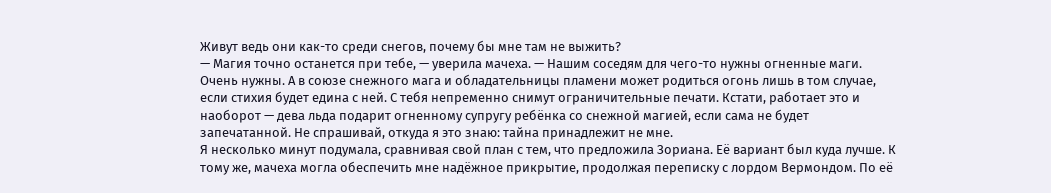Живут ведь они как-то среди снегов, почему бы мне там не выжить?
— Магия точно останется при тебе, — уверила мачеха. — Нашим соседям для чего-то нужны огненные маги. Очень нужны. А в союзе снежного мага и обладательницы пламени может родиться огонь лишь в том случае, если стихия будет едина с ней. С тебя непременно снимут ограничительные печати. Кстати, работает это и наоборот — дева льда подарит огненному супругу ребёнка со снежной магией, если сама не будет запечатанной. Не спрашивай, откуда я это знаю: тайна принадлежит не мне.
Я несколько минут подумала, сравнивая свой план с тем, что предложила Зориана. Её вариант был куда лучше. К тому же, мачеха могла обеспечить мне надёжное прикрытие, продолжая переписку с лордом Вермондом. По её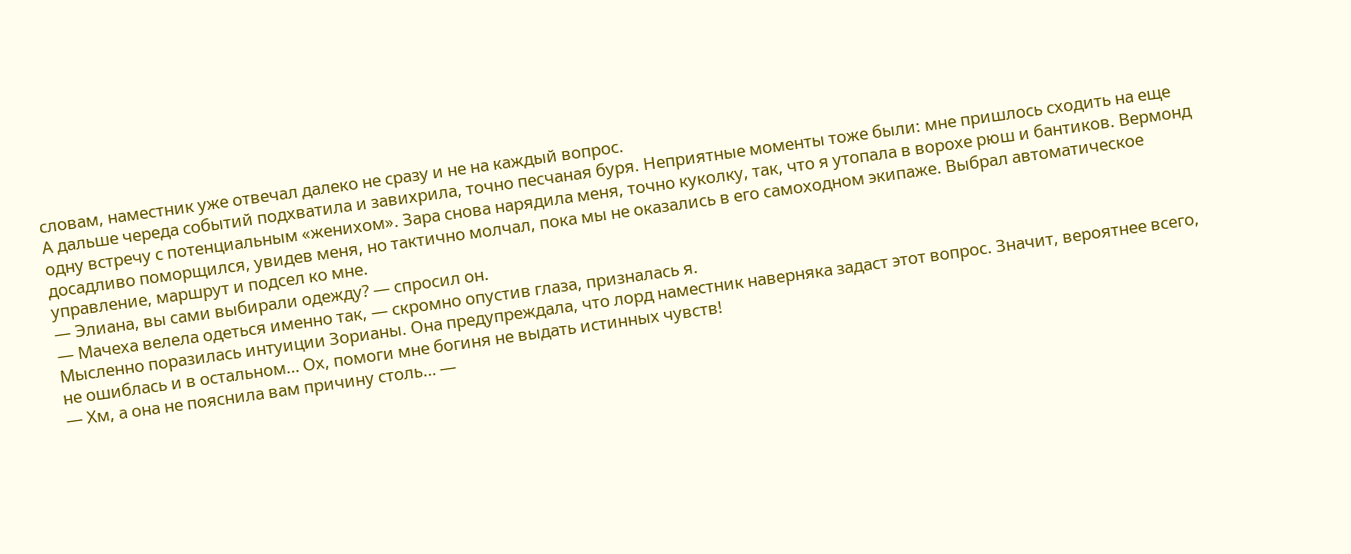словам, наместник уже отвечал далеко не сразу и не на каждый вопрос.
А дальше череда событий подхватила и завихрила, точно песчаная буря. Неприятные моменты тоже были: мне пришлось сходить на еще одну встречу с потенциальным «женихом». Зара снова нарядила меня, точно куколку, так, что я утопала в ворохе рюш и бантиков. Вермонд досадливо поморщился, увидев меня, но тактично молчал, пока мы не оказались в его самоходном экипаже. Выбрал автоматическое управление, маршрут и подсел ко мне.
— Элиана, вы сами выбирали одежду? — спросил он.
— Мачеха велела одеться именно так, — скромно опустив глаза, призналась я.
Мысленно поразилась интуиции Зорианы. Она предупреждала, что лорд наместник наверняка задаст этот вопрос. Значит, вероятнее всего, не ошиблась и в остальном… Ох, помоги мне богиня не выдать истинных чувств!
— Хм, а она не пояснила вам причину столь… —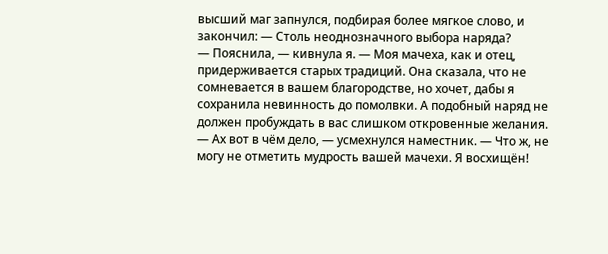высший маг запнулся, подбирая более мягкое слово, и закончил: — Столь неоднозначного выбора наряда?
— Пояснила, — кивнула я. — Моя мачеха, как и отец, придерживается старых традиций. Она сказала, что не сомневается в вашем благородстве, но хочет, дабы я сохранила невинность до помолвки. А подобный наряд не должен пробуждать в вас слишком откровенные желания.
— Ах вот в чём дело, — усмехнулся наместник. — Что ж, не могу не отметить мудрость вашей мачехи. Я восхищён!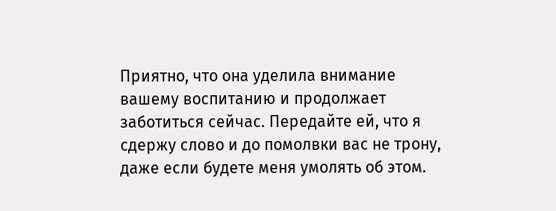Приятно, что она уделила внимание вашему воспитанию и продолжает заботиться сейчас. Передайте ей, что я сдержу слово и до помолвки вас не трону, даже если будете меня умолять об этом.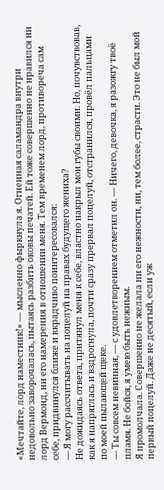«Мечтайте, лорд наместник!» — мысленно фыркнула я. Огненная саламандра внутри недовольно заворочалась, пытаясь разбить оковы печатей. Ей тоже совершенно не нравился ни лорд Вермонд, ни его намерения в отношении меня. Тем временем лорд, противореча сам себе, придвинулся ближе и вкрадчиво поинтересовался:
— Я могу рассчитывать на поцелуй на правах будущего жениха?
Не дожидаясь ответа, притянул меня к себе, властно накрыл мои губы своими. Но, почувствовав, как я напряглась и вздрогнула, почти сразу прервал поцелуй, отстранился, провёл пальцами по моей пылающей щеке.
— Ты совсем невинная, — с удовлетворением отметил он. — Ничего, девочка, я разожгу твоё пламя. Не бойся, я умею быть нежным.
Я промолчала. Совершенно не желала ни его нежности, ни, тем более, страсти. Это не был мой первый поцелуй. Даже не десятый, если уж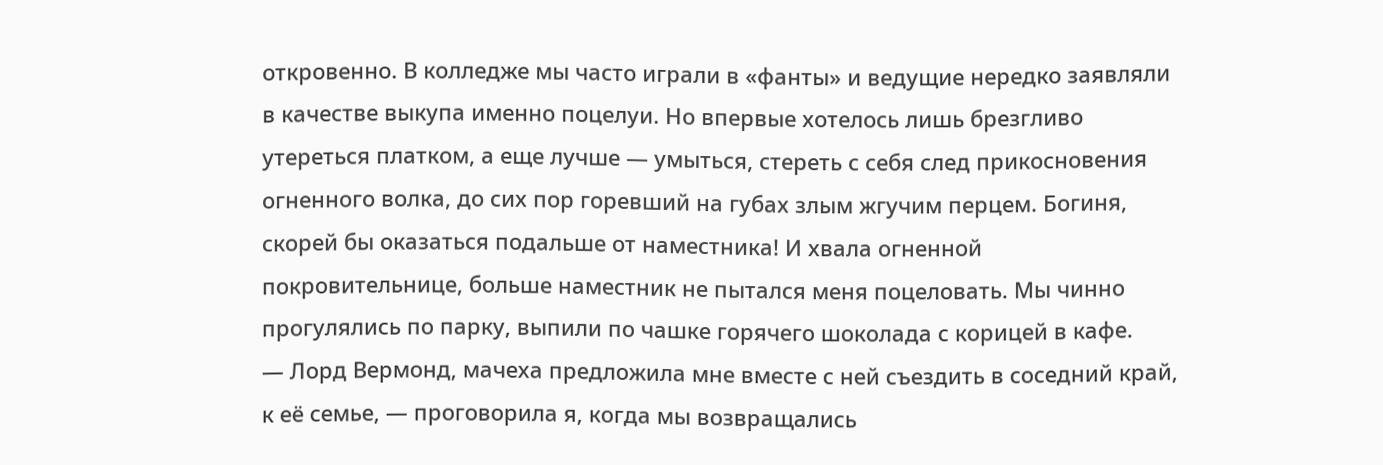откровенно. В колледже мы часто играли в «фанты» и ведущие нередко заявляли в качестве выкупа именно поцелуи. Но впервые хотелось лишь брезгливо утереться платком, а еще лучше — умыться, стереть с себя след прикосновения огненного волка, до сих пор горевший на губах злым жгучим перцем. Богиня, скорей бы оказаться подальше от наместника! И хвала огненной покровительнице, больше наместник не пытался меня поцеловать. Мы чинно прогулялись по парку, выпили по чашке горячего шоколада с корицей в кафе.
— Лорд Вермонд, мачеха предложила мне вместе с ней съездить в соседний край, к её семье, — проговорила я, когда мы возвращались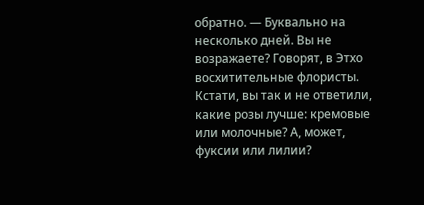обратно. — Буквально на несколько дней. Вы не возражаете? Говорят, в Этхо восхитительные флористы. Кстати, вы так и не ответили, какие розы лучше: кремовые или молочные? А, может, фуксии или лилии?